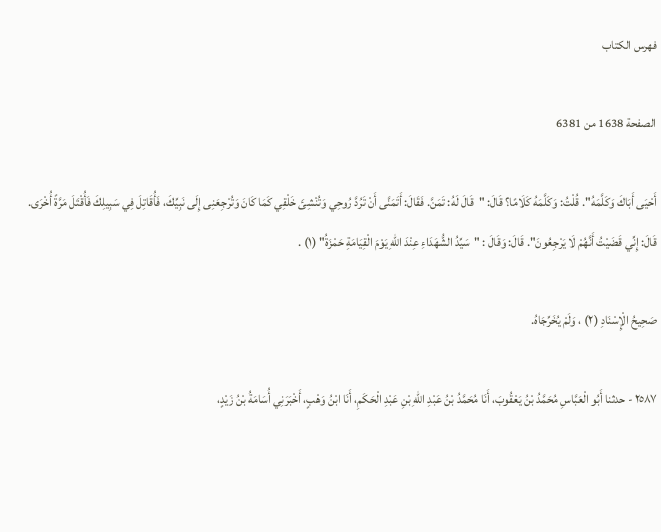فهرس الكتاب

الصفحة 1638 من 6381

أَحْيَى أَبَاكَ وَكَلَّمَهُ". قُلْتُ: وَكَلَّمَهُ كَلَامًا؟ قَالَ: "قَالَ لَهُ: تَمَنَّ. فَقَالَ: أَتَمَنَّى أَنْ تَرُدَّ رُوحِي وَتُنْشِئَ خَلْقِي كَمَا كَانَ وَتُرْجِعَنِى إِلَى نَبِيِّكَ، فَأُقَاتِلَ فِي سَبِيلِكَ فَأُقْتَلَ مَرَّةً أُخْرَى. قَالَ: إِنِّي قَضَيْتُ أَنَّهُمْ لَا يَرْجِعُونَ". قَالَ: وَقَالَ : "سَيِّدُ الشُّهَدَاءِ عِنْدَ اللهِ يَوْمَ الْقِيَامَةِ حَمْزَةُ" (١) .

صَحِيحُ الْإِسْنَادِ (٢) ، وَلَمْ يُخَرِّجَاهُ.

٢٥٨٧ - حدثنا أَبُو الْعَبَّاسِ مُحَمَّدُ بْنُ يَعْقُوبَ، أَنَا مُحَمَّدُ بْنُ عَبْدِ اللهِ بْنِ عَبْدِ الْحَكَمِ، أَنَا ابْنُ وَهْبٍ، أَخْبَرَنِي أُسَامَةُ بْنُ زَيْدٍ،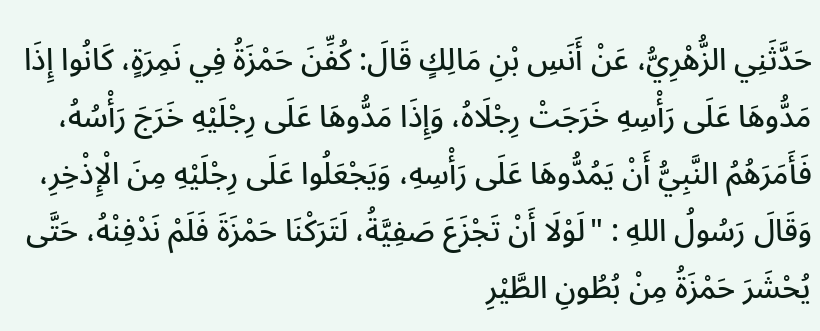حَدَّثَنِي الزُّهْرِيُّ، عَنْ أَنَسِ بْنِ مَالِكٍ قَالَ: كُفِّنَ حَمْزَةُ فِي نَمِرَةٍ، كَانُوا إِذَا مَدُّوهَا عَلَى رَأْسِهِ خَرَجَتْ رِجْلَاهُ، وَإِذَا مَدُّوهَا عَلَى رِجْلَيْهِ خَرَجَ رَأْسُهُ، فَأَمَرَهُمُ النَّبِيُّ أَنْ يَمُدُّوهَا عَلَى رَأْسِهِ، وَيَجْعَلُوا عَلَى رِجْلَيْهِ مِنَ الْإِذْخِرِ، وَقَالَ رَسُولُ اللهِ : "لَوْلَا أَنْ تَجْزَعَ صَفِيَّةُ، لَتَرَكْنَا حَمْزَةَ فَلَمْ نَدْفِنْهُ، حَتَّى يُحْشَرَ حَمْزَةُ مِنْ بُطُونِ الطَّيْرِ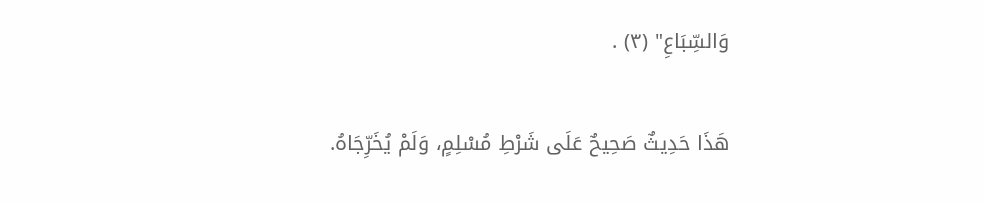وَالسِّبَاعِ" (٣) .

هَذَا حَدِيثٌ صَحِيحٌ عَلَى شَرْطِ مُسْلِمٍ، وَلَمْ يُخَرِّجَاهُ.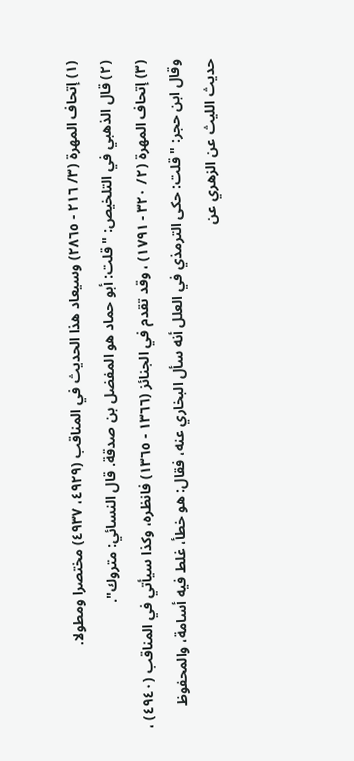(١) إتحاف المهرة (٣/ ٢١٦ - ٢٨٦٥) وسيعاد هذا الحديث في المناقب (٤٩٢٩، ٤٩٣٧) مختصرا ومطولا.
(٢) قال الذهبي في التلخيص: "قلت: أبو حماد هو المفضل بن صدقة. قال النسائي: متروك".
(٣) إتحاف المهرة (٢/ ٣٢٠ - ١٧٩١) ، وقد تقدم في الجنائز (١٣٦٦ - ١٣٦٥) فانظره، وكذا سيأتي في المناقب (٤٩٤٠) ، وقال ابن حجر: "قلت: حكى الترمذي في العلل أنه سأل البخاري عنه، فقال: هو خطأ، غلط فيه أسامة، والمحفوظ حديث الليث عن الزهري عن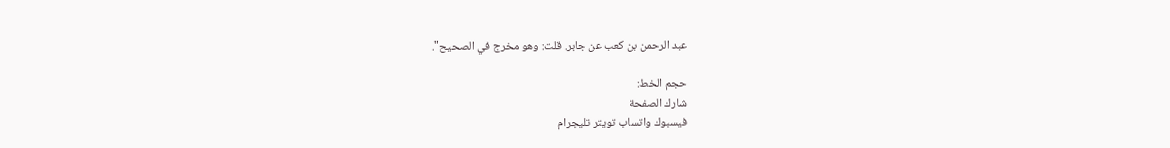عبد الرحمن بن كعب عن جابر. قلت: وهو مخرج في الصحيح".

حجم الخط:
شارك الصفحة
فيسبوك واتساب تويتر تليجرام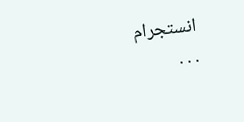انستجرام
. . .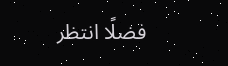فضلًا انتظر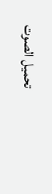تحميل الصوت